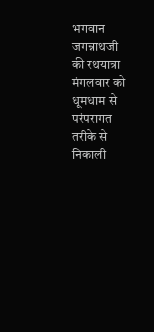भगवान जगन्नाथजी की रथयात्रा मंगलवार को धूमधाम से परंपरागत तरीके से निकाली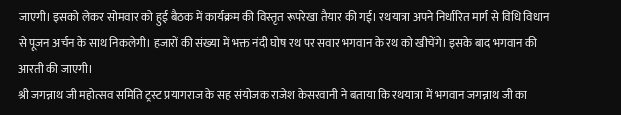जाएगी। इसको लेकर सोमवार को हुई बैठक में कार्यक्रम की विस्तृत रूपरेखा तैयार की गई। रथयात्रा अपने निर्धारित मार्ग से विधि विधान से पूजन अर्चन के साथ निकलेगी। हजारों की संख्या में भक्त नंदी घोष रथ पर सवार भगवान के रथ को खीचेंगे। इसके बाद भगवान की आरती की जाएगी।
श्री जगन्नाथ जी महोत्सव समिति ट्रस्ट प्रयागराज के सह संयोजक राजेश केसरवानी ने बताया कि रथयात्रा में भगवान जगन्नाथ जी का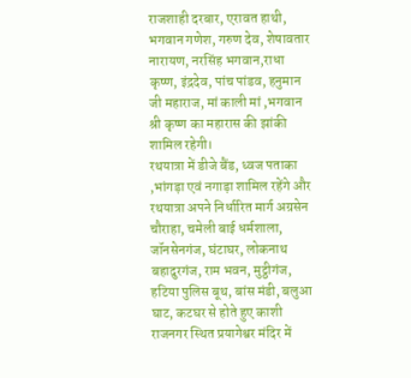राजशाही दरबार, एरावत हाथी, भगवान गणेश, गरुण देव, शेषावतार नारायण, नरसिंह भगवान,राधा कृष्ण, इंद्रदेव, पांच पांडव, हनुमान जी महाराज, मां काली मां ,भगवान श्री कृष्ण का महारास की झांकी शामिल रहेगी।
रथयात्रा में डीजे बैंड, ध्वज पताका ,भांगड़ा एवं नगाड़ा शामिल रहेंगे और रथयात्रा अपने निर्धारित मार्ग अग्रसेन चौराहा, चमेली बाई धर्मशाला, जॉनसेनगंज, घंटाघर, लोकनाथ बहादुरगंज, राम भवन, मुट्ठीगंज, हटिया पुलिस बूथ, बांस मंडी, बलुआ घाट, कटघर से होते हुए काशी राजनगर स्थित प्रयागेश्वर मंदिर में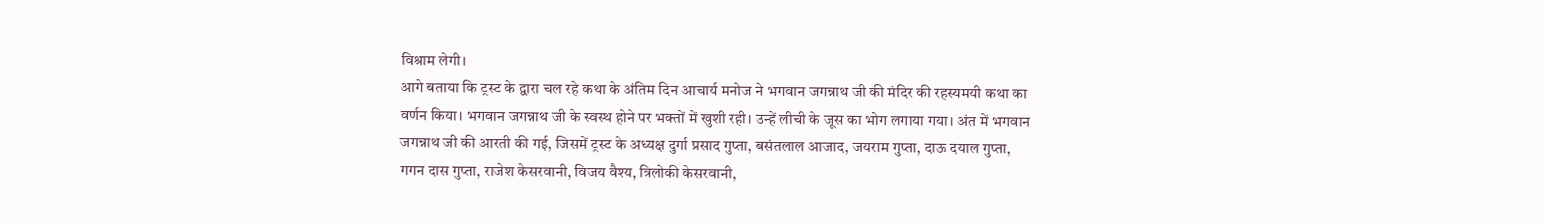विश्राम लेगी।
आगे बताया कि ट्रस्ट के द्वारा चल रहे कथा के अंतिम दिन आचार्य मनोज ने भगवान जगन्नाथ जी की मंदिर की रहस्यमयी कथा का वर्णन किया। भगवान जगन्नाथ जी के स्वस्थ होने पर भक्तों में खुशी रही। उन्हें लीची के जूस का भोग लगाया गया। अंत में भगवान जगन्नाथ जी की आरती की गई, जिसमें ट्रस्ट के अध्यक्ष दुर्गा प्रसाद गुप्ता, बसंतलाल आजाद, जयराम गुप्ता, दाऊ दयाल गुप्ता, गगन दास गुप्ता, राजेश केसरवानी, विजय वैश्य, त्रिलोकी केसरवानी,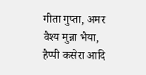गीता गुप्ता, अमर वैश्य मुन्ना भैया, हैप्पी कसेरा आदि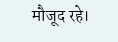मौजूद रहे।